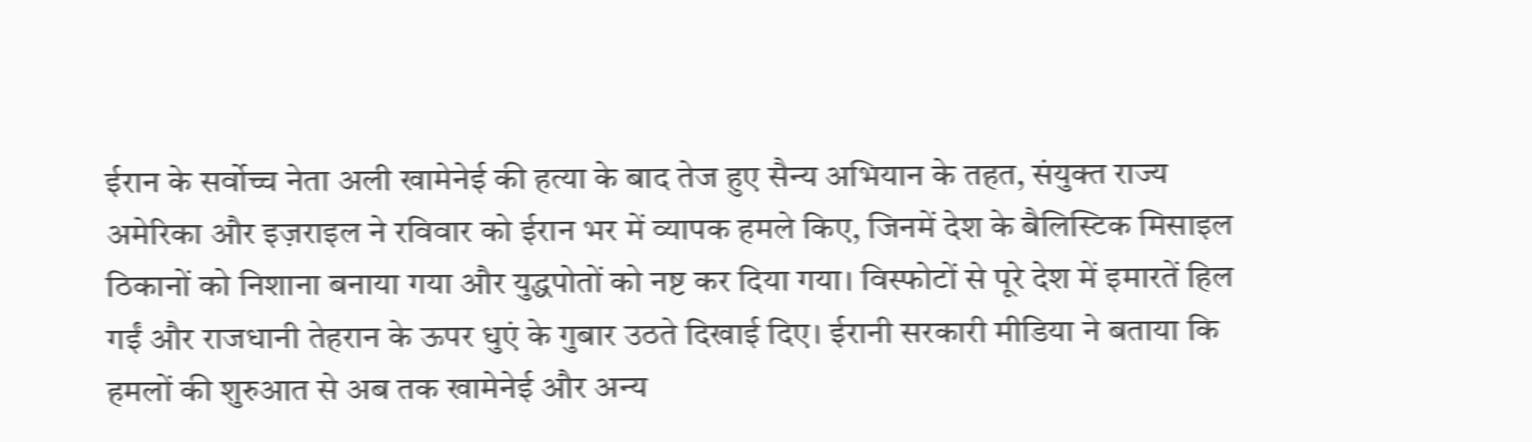ईरान के सर्वोच्च नेता अली खामेनेई की हत्या के बाद तेज हुए सैन्य अभियान के तहत, संयुक्त राज्य अमेरिका और इज़राइल ने रविवार को ईरान भर में व्यापक हमले किए, जिनमें देश के बैलिस्टिक मिसाइल ठिकानों को निशाना बनाया गया और युद्धपोतों को नष्ट कर दिया गया। विस्फोटों से पूरे देश में इमारतें हिल गईं और राजधानी तेहरान के ऊपर धुएं के गुबार उठते दिखाई दिए। ईरानी सरकारी मीडिया ने बताया कि हमलों की शुरुआत से अब तक खामेनेई और अन्य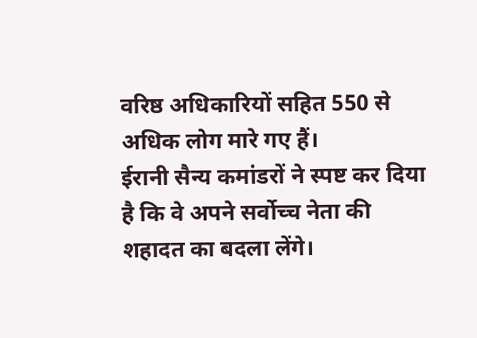वरिष्ठ अधिकारियों सहित 550 से अधिक लोग मारे गए हैं।
ईरानी सैन्य कमांडरों ने स्पष्ट कर दिया है कि वे अपने सर्वोच्च नेता की शहादत का बदला लेंगे।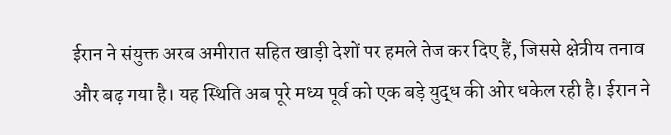ईरान ने संयुक्त अरब अमीरात सहित खाड़ी देशों पर हमले तेज कर दिए हैं, जिससे क्षेत्रीय तनाव और बढ़ गया है। यह स्थिति अब पूरे मध्य पूर्व को एक बड़े युद्ध की ओर धकेल रही है। ईरान ने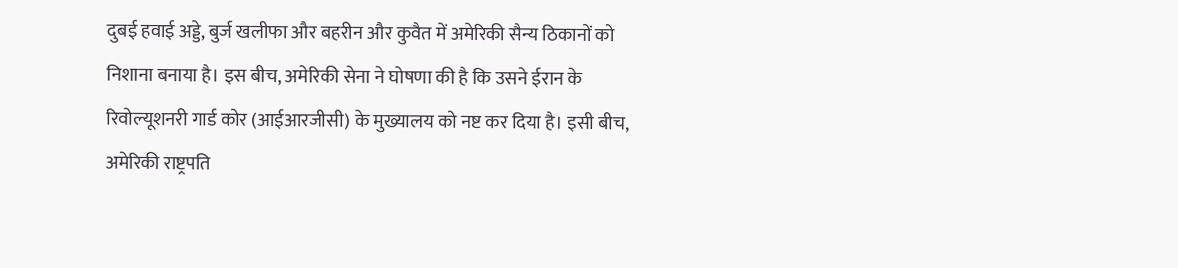दुबई हवाई अड्डे, बुर्ज खलीफा और बहरीन और कुवैत में अमेरिकी सैन्य ठिकानों को निशाना बनाया है। इस बीच, अमेरिकी सेना ने घोषणा की है कि उसने ईरान के रिवोल्यूशनरी गार्ड कोर (आईआरजीसी) के मुख्यालय को नष्ट कर दिया है। इसी बीच, अमेरिकी राष्ट्रपति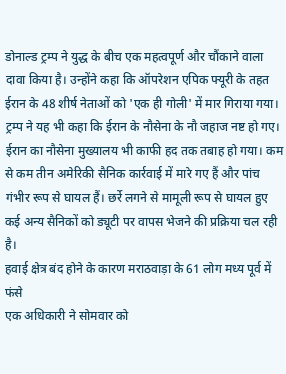डोनाल्ड ट्रम्प ने युद्ध के बीच एक महत्वपूर्ण और चौंकाने वाला दावा किया है। उन्होंने कहा कि ऑपरेशन एपिक फ्यूरी के तहत ईरान के 48 शीर्ष नेताओं को 'एक ही गोली' में मार गिराया गया। ट्रम्प ने यह भी कहा कि ईरान के नौसेना के नौ जहाज नष्ट हो गए। ईरान का नौसेना मुख्यालय भी काफी हद तक तबाह हो गया। कम से कम तीन अमेरिकी सैनिक कार्रवाई में मारे गए हैं और पांच गंभीर रूप से घायल हैं। छर्रे लगने से मामूली रूप से घायल हुए कई अन्य सैनिकों को ड्यूटी पर वापस भेजने की प्रक्रिया चल रही है।
हवाई क्षेत्र बंद होने के कारण मराठवाड़ा के 61 लोग मध्य पूर्व में फंसे
एक अधिकारी ने सोमवार को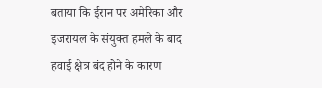बताया कि ईरान पर अमेरिका और इजरायल के संयुक्त हमले के बाद हवाई क्षेत्र बंद होने के कारण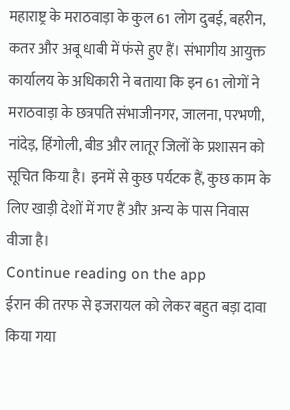महाराष्ट्र के मराठवाड़ा के कुल 61 लोग दुबई, बहरीन, कतर और अबू धाबी में फंसे हुए हैं। संभागीय आयुक्त कार्यालय के अधिकारी ने बताया कि इन 61 लोगों ने मराठवाड़ा के छत्रपति संभाजीनगर, जालना, परभणी, नांदेड़, हिंगोली, बीड और लातूर जिलों के प्रशासन को सूचित किया है। इनमें से कुछ पर्यटक हैं, कुछ काम के लिए खाड़ी देशों में गए हैं और अन्य के पास निवास वीजा है।
Continue reading on the app
ईरान की तरफ से इजरायल को लेकर बहुत बड़ा दावा किया गया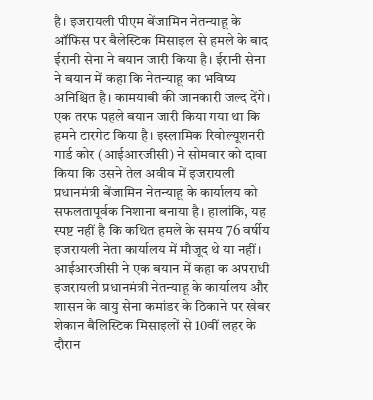है। इजरायली पीएम बेंजामिन नेतन्याहू के ऑफिस पर बैलेस्टिक मिसाइल से हमले के बाद ईरानी सेना ने बयान जारी किया है। ईरानी सेना ने बयान में कहा कि नेतन्याहू का भविष्य अनिश्चित है। कामयाबी की जानकारी जल्द देंगे। एक तरफ पहले बयान जारी किया गया था कि हमने टारगेट किया है। इस्लामिक रिवोल्यूशनरी गार्ड कोर (आईआरजीसी) ने सोमवार को दावा किया कि उसने तेल अवीव में इजरायली प्रधानमंत्री बेंजामिन नेतन्याहू के कार्यालय को सफलतापूर्वक निशाना बनाया है। हालांकि, यह स्पष्ट नहीं है कि कथित हमले के समय 76 वर्षीय इजरायली नेता कार्यालय में मौजूद थे या नहीं। आईआरजीसी ने एक बयान में कहा क अपराधी इजरायली प्रधानमंत्री नेतन्याहू के कार्यालय और शासन के वायु सेना कमांडर के ठिकाने पर खेबर शेकान बैलिस्टिक मिसाइलों से 10वीं लहर के दौरान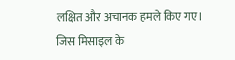लक्षित और अचानक हमले किए गए।
जिस मिसाइल के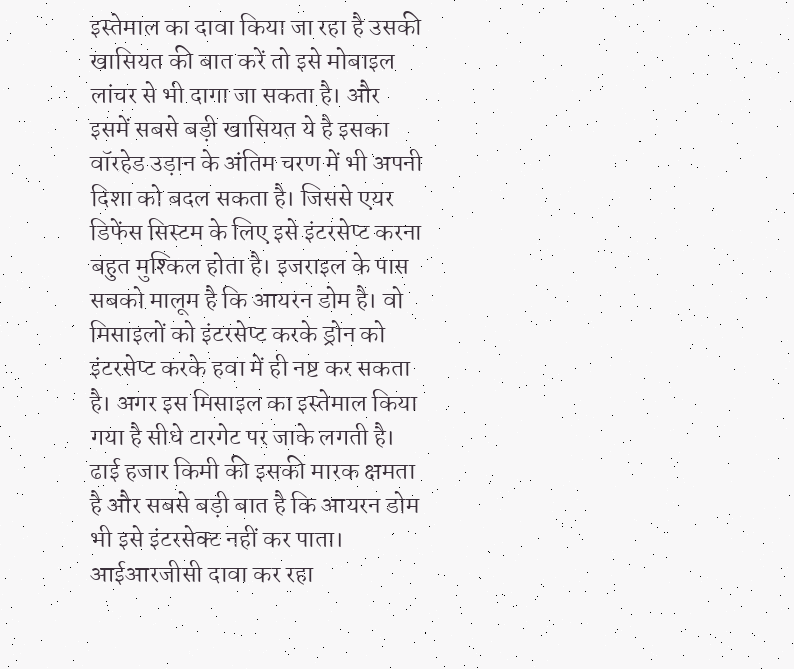इस्तेमाल का दावा किया जा रहा है उसकी खासियत की बात करें तो इसे मोबाइल लांचर से भी दागा जा सकता है। और इसमें सबसे बड़ी खासियत ये है इसका वॉरहेड उड़ान के अंतिम चरण में भी अपनी दिशा को बदल सकता है। जिससे एयर डिफेंस सिस्टम के लिए इसे इंटरसेप्ट करना बहुत मुश्किल होता है। इजराइल के पास सबको मालूम है कि आयरन डोम है। वो मिसाइलों को इंटरसेप्ट करके ड्रोन को इंटरसेप्ट करके हवा में ही नष्ट कर सकता है। अगर इस मिसाइल का इस्तेमाल किया गया है सीधे टारगेट पर जाके लगती है। ढाई हजार किमी की इसकी मारक क्षमता है और सबसे बड़ी बात है कि आयरन डोम भी इसे इंटरसेक्ट नहीं कर पाता।
आईआरजीसी दावा कर रहा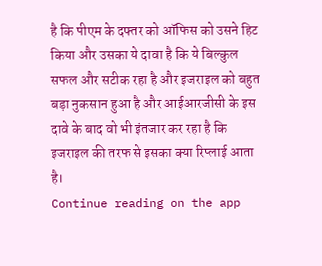है कि पीएम के दफ्तर को ऑफिस को उसने हिट किया और उसका ये दावा है कि ये बिल्कुल सफल और सटीक रहा है और इजराइल को बहुत बड़ा नुकसान हुआ है और आईआरजीसी के इस दावे के बाद वो भी इंतजार कर रहा है कि इजराइल की तरफ से इसका क्या रिप्लाई आता है।
Continue reading on the app